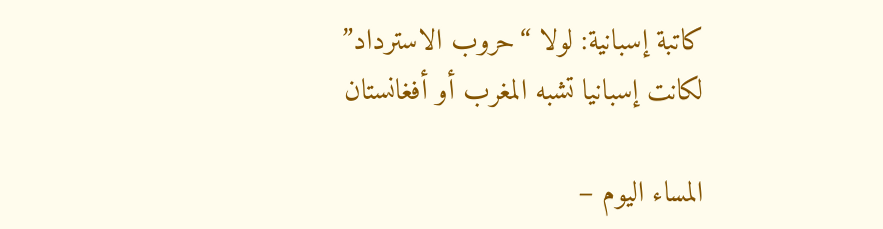كاتبة إسبانية: لولا “حروب الاسترداد” لكانت إسبانيا تشبه المغرب أو أفغانستان

المساء اليوم –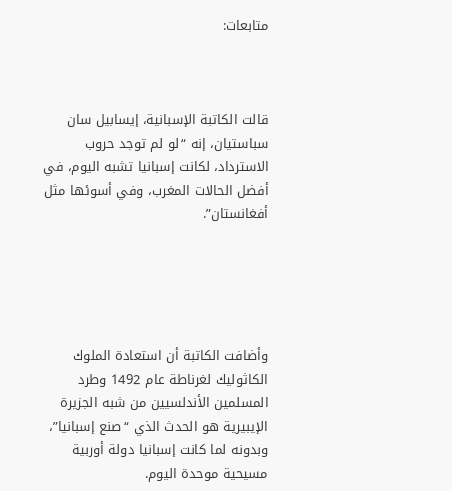متابعات:



قالت الكاتبة الإسبانية، إيسابيل سان سباستيان، إنه “لو لم توجد حروب الاسترداد، لكانت إسبانيا تشبه اليوم، في أفضل الحالات المغرب، وفي أسوئها مثل أفغانستان”.





وأضافت الكاتبة أن استعادة الملوك الكاثوليك لغرناطة عام 1492 وطرد المسلمين الأندلسيين من شبه الجزيرة الإيبيرية هو الحدث الذي “صنع إسبانيا”، وبدونه لما كانت إسبانيا دولة أوربية مسيحية موحدة اليوم.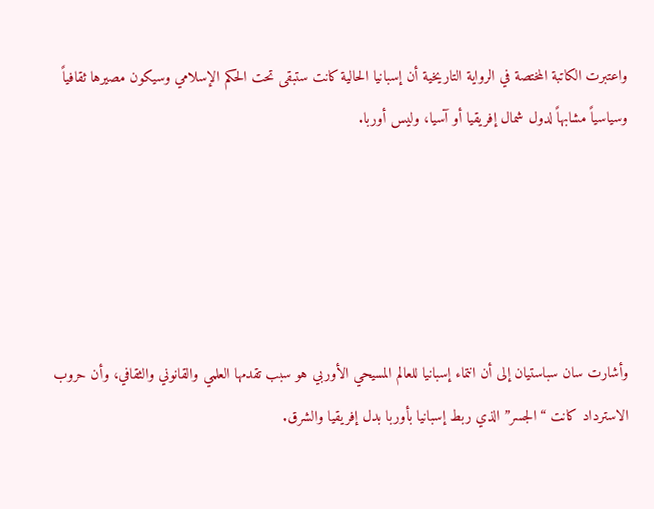واعتبرت الكاتبة المختصة في الرواية التاريخية أن إسبانيا الحالية كانت ستبقى تحت الحكم الإسلامي وسيكون مصيرها ثقافياً وسياسياً مشابهاً لدول شمال إفريقيا أو آسيا، وليس أوربا.





وأشارت سان سباستيان إلى أن انتماء إسبانيا للعالم المسيحي الأوربي هو سبب تقدمها العلمي والقانوني والثقافي، وأن حروب الاسترداد كانت “الجسر” الذي ربط إسبانيا بأوربا بدل إفريقيا والشرق.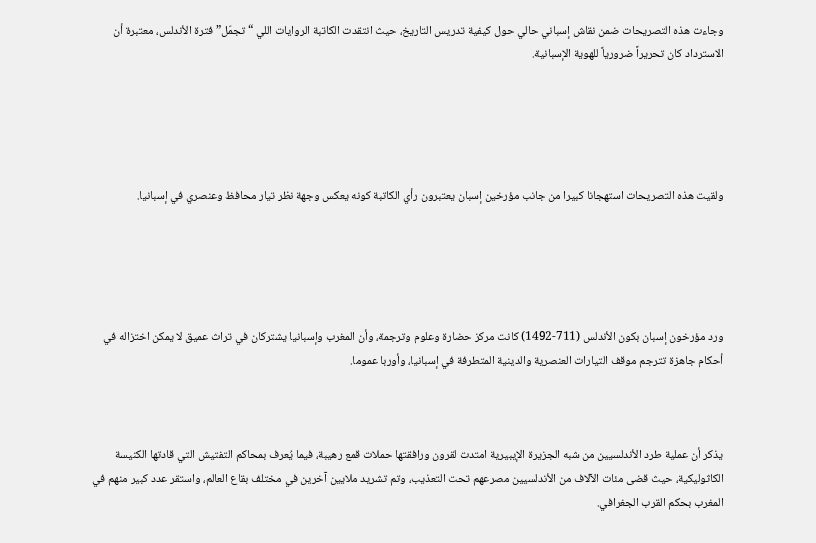وجاءت هذه التصريحات ضمن نقاش إسباني حالي حول كيفية تدريس التاريخ، حيث انتقدت الكاتبة الروايات اللي “تجمّل” فترة الأندلس، معتبرة أن الاسترداد كان تحريراً ضرورياً للهوية الإسبانية.





ولقيت هذه التصريحات استهجانا كبيرا من جانب مؤرخين إسبان يعتبرون رأي الكاتبة كونه يعكس وجهة نظر تيار محافظ وعنصري في إسبانيا.





ورد مؤرخون إسبان بكون الأندلس (711-1492) كانت مركز حضارة وعلوم وترجمة، وأن المغرب وإسبانيا يشتركان في تراث عميق لا يمكن اختزاله في أحكام جاهزة تترجم موقف التيارات العنصرية والدينية المتطرفة في إسبانيا، وأوربا عموما.



يذكر أن عملية طرد الأندلسيين من شبه الجزيرة الإيبيرية امتدت لقرون ورافقتها حملات قمع رهيبة، فيما يُعرف بمحاكم التفتيش التي قادتها الكنيسة الكاثوليكية، حيث قضى مئات الآلاف من الأندلسيين مصرعهم تحت التعذيب، وتم تشريد ملايين آخرين في مختلف بقاع العالم، واستقر عدد كبير منهم في المغرب بحكم القرب الجغرافي.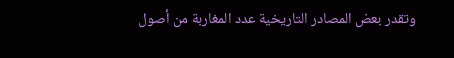وتقدر بعض المصادر التاريخية عدد المغاربة من أصول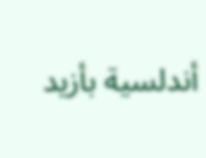أندلسية بأزيد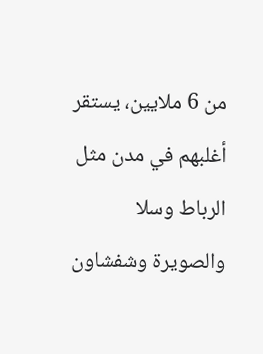من 6 ملايين، يستقر أغلبهم في مدن مثل الرباط وسلا والصويرة وشفشاون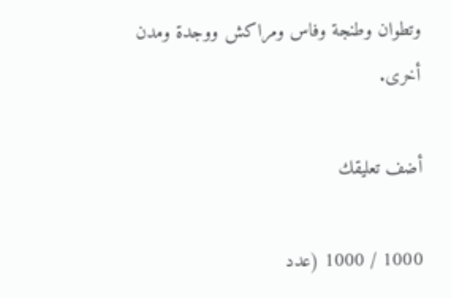وتطوان وطنجة وفاس ومراكش ووجدة ومدن أخرى.

أضف تعليقك

1000 / 1000 (عدد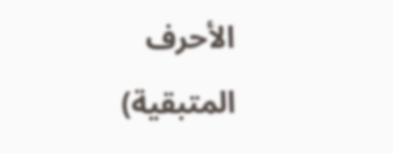الأحرف المتبقية)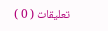تعليقات ( 0 )